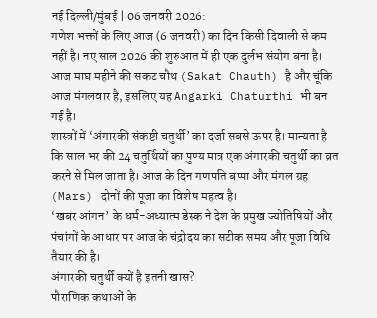नई दिल्ली/मुंबई | 06 जनवरी 2026:
गणेश भक्तों के लिए आज (6 जनवरी) का दिन किसी दिवाली से कम नहीं है। नए साल 2026 की शुरुआत में ही एक दुर्लभ संयोग बना है। आज माघ महीने की सकट चौथ (Sakat Chauth) है और चूंकि आज मंगलवार है, इसलिए यह Angarki Chaturthi भी बन गई है।
शास्त्रों में ‘अंगारकी संकष्टी चतुर्थी’ का दर्जा सबसे ऊपर है। मान्यता है कि साल भर की 24 चतुर्थियों का पुण्य मात्र एक अंगारकी चतुर्थी का व्रत करने से मिल जाता है। आज के दिन गणपति बप्पा और मंगल ग्रह (Mars) दोनों की पूजा का विशेष महत्व है।
‘खबर आंगन’ के धर्म-अध्यात्म डेस्क ने देश के प्रमुख ज्योतिषियों और पंचांगों के आधार पर आज के चंद्रोदय का सटीक समय और पूजा विधि तैयार की है।
अंगारकी चतुर्थी क्यों है इतनी खास?
पौराणिक कथाओं के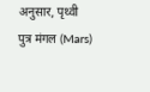अनुसार, पृथ्वी पुत्र मंगल (Mars)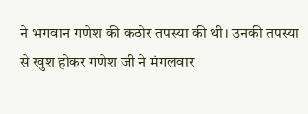ने भगवान गणेश की कठोर तपस्या की थी। उनकी तपस्या से खुश होकर गणेश जी ने मंगलवार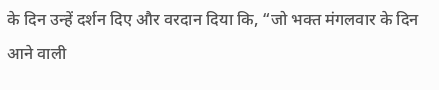के दिन उन्हें दर्शन दिए और वरदान दिया कि, “जो भक्त मंगलवार के दिन आने वाली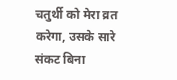चतुर्थी को मेरा व्रत करेगा, उसके सारे संकट बिना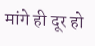मांगे ही दूर हो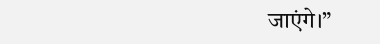जाएंगे।”